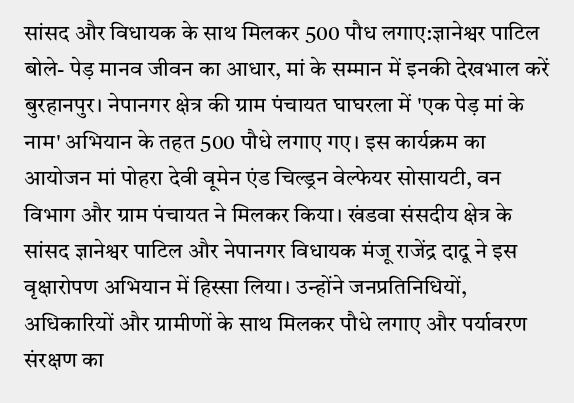सांसद और विधायक के साथ मिलकर 500 पौध लगाए:ज्ञानेश्वर पाटिल बोले- पेड़ मानव जीवन का आधार, मां के सम्मान में इनकी देखभाल करें
बुरहानपुर। नेपानगर क्षेत्र की ग्राम पंचायत घाघरला में 'एक पेड़ मां के नाम' अभियान के तहत 500 पौधे लगाए गए। इस कार्यक्रम का आयोजन मां पोहरा देवी वूमेन एंड चिल्ड्रन वेल्फेयर सोसायटी, वन विभाग और ग्राम पंचायत ने मिलकर किया। खंडवा संसदीय क्षेत्र के सांसद ज्ञानेश्वर पाटिल और नेपानगर विधायक मंजू राजेंद्र दादू ने इस वृक्षारोपण अभियान में हिस्सा लिया। उन्होंने जनप्रतिनिधियों, अधिकारियों और ग्रामीणों के साथ मिलकर पौधे लगाए और पर्यावरण संरक्षण का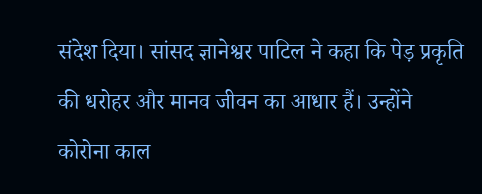संदेश दिया। सांसद ज्ञानेश्वर पाटिल ने कहा कि पेड़ प्रकृति की धरोहर और मानव जीवन का आधार हैं। उन्होंने कोरोना काल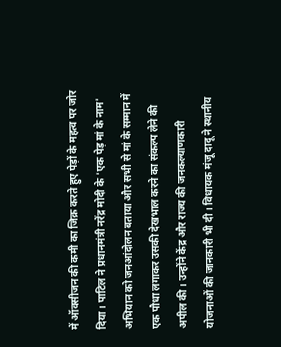में ऑक्सीजन की कमी का जिक्र करते हुए पेड़ों के महत्व पर जोर दिया। पाटिल ने प्रधानमंत्री नरेंद्र मोदी के 'एक पेड़ मां के नाम' अभियान को जनआंदोलन बताया और सभी से मां के सम्मान में एक पौधा लगाकर उसकी देखभाल करने का संकल्प लेने की अपील की। उन्होंने केंद्र और राज्य की जनकल्याणकारी योजनाओं की जानकारी भी दी। विधायक मंजू दादू ने स्थानीय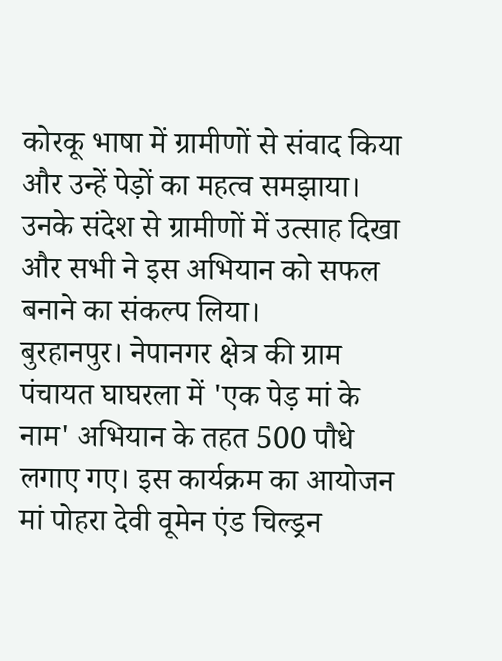कोरकू भाषा में ग्रामीणों से संवाद किया और उन्हें पेड़ों का महत्व समझाया। उनके संदेश से ग्रामीणों में उत्साह दिखा और सभी ने इस अभियान को सफल बनाने का संकल्प लिया।
बुरहानपुर। नेपानगर क्षेत्र की ग्राम पंचायत घाघरला में 'एक पेड़ मां के नाम' अभियान के तहत 500 पौधे लगाए गए। इस कार्यक्रम का आयोजन मां पोहरा देवी वूमेन एंड चिल्ड्रन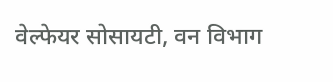वेल्फेयर सोसायटी, वन विभाग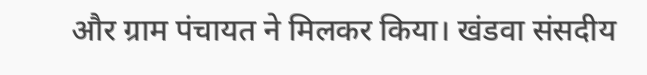और ग्राम पंचायत ने मिलकर किया। खंडवा संसदीय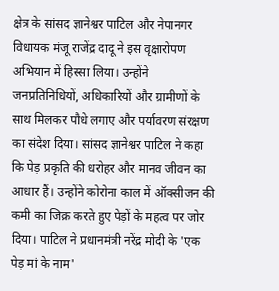क्षेत्र के सांसद ज्ञानेश्वर पाटिल और नेपानगर विधायक मंजू राजेंद्र दादू ने इस वृक्षारोपण अभियान में हिस्सा लिया। उन्होंने जनप्रतिनिधियों, अधिकारियों और ग्रामीणों के साथ मिलकर पौधे लगाए और पर्यावरण संरक्षण का संदेश दिया। सांसद ज्ञानेश्वर पाटिल ने कहा कि पेड़ प्रकृति की धरोहर और मानव जीवन का आधार हैं। उन्होंने कोरोना काल में ऑक्सीजन की कमी का जिक्र करते हुए पेड़ों के महत्व पर जोर दिया। पाटिल ने प्रधानमंत्री नरेंद्र मोदी के 'एक पेड़ मां के नाम'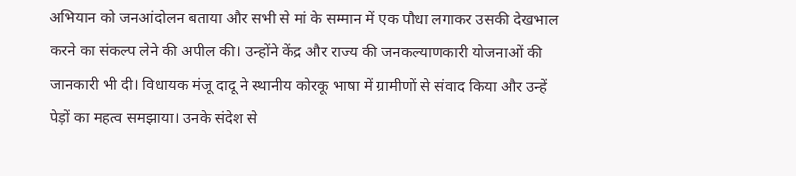अभियान को जनआंदोलन बताया और सभी से मां के सम्मान में एक पौधा लगाकर उसकी देखभाल करने का संकल्प लेने की अपील की। उन्होंने केंद्र और राज्य की जनकल्याणकारी योजनाओं की जानकारी भी दी। विधायक मंजू दादू ने स्थानीय कोरकू भाषा में ग्रामीणों से संवाद किया और उन्हें पेड़ों का महत्व समझाया। उनके संदेश से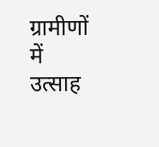ग्रामीणों में उत्साह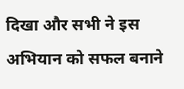दिखा और सभी ने इस अभियान को सफल बनाने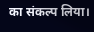का संकल्प लिया।